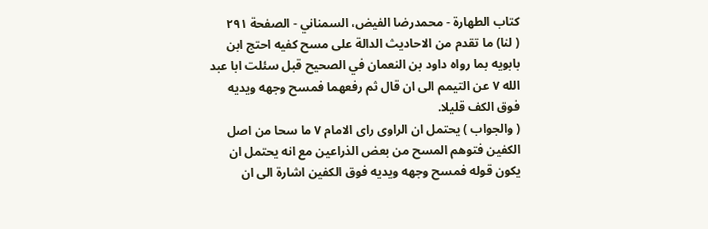كتاب الطهارة - محمدرضا الفيض، السمناني - الصفحة ٢٩١
( لنا) ما تقدم من الاحاديث الدالة على مسح كفيه احتج ابن بابويه بما رواه داود بن النعمان في الصحيح قبل سئلت ابا عبد الله ٧ عن التيمم الى ان قال ثم رفعهما فمسح وجهه ويديه فوق الكف قليلا.
( والجواب ) يحتمل ان الراوى راى الامام ٧ ما سحا من اصل الكفين فتوهم المسح من بعض الذراعين مع انه يحتمل ان يكون قوله فمسح وجهه ويديه فوق الكفين اشارة الى ان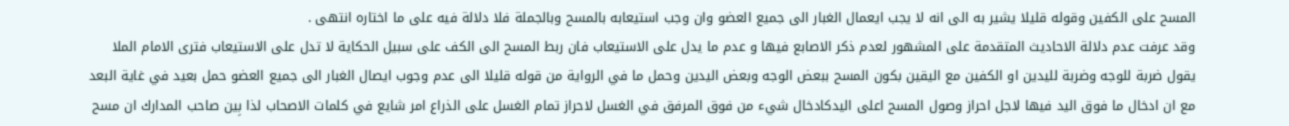المسح على الكفين وقوله قليلا يشير به الى انه لا يجب ايعمال الغبار الى جميع العضو وان وجب استيعابه بالمسح وبالجملة فلا دلالة فيه على ما اختاره انتهى .
وقد عرفت عدم دلالة الاحاديث المتقدمة على المشهور لعدم ذكر الاصابع فيها و عدم ما يدل على الاستيعاب فان ربط المسح الى الكف على سبيل الحكاية لا تدل على الاستيعاب فترى الامام الملا يقول ضربة للوجه وضربة لليدين او الكفين مع اليقين بكون المسح ببعض الوجه وبعض اليدين وحمل ما في الرواية من قوله قليلا الى عدم وجوب ايصال الغبار الى جميع العضو حمل بعيد في غاية البعد مع ان ادخال ما فوق اليد فيها لاجل احراز وصول المسح اعلى اليدكادخال شيء من فوق المرفق في الغسل لاحراز تمام الغسل على الذراع امر شايع في كلمات الاصحاب لذا بِین صاحب المدارك ان مسح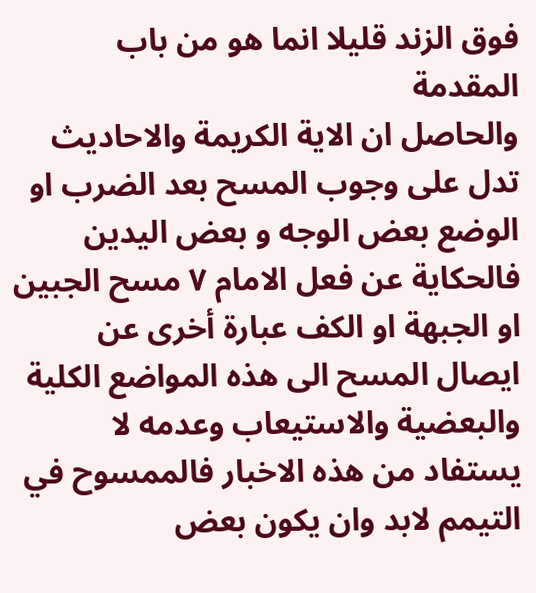فوق الزند قليلا انما هو من باب المقدمة
والحاصل ان الاية الكريمة والاحاديث تدل على وجوب المسح بعد الضرب او الوضع بعض الوجه و بعض اليدين فالحكاية عن فعل الامام ٧ مسح الجبين او الجبهة او الكف عبارة أخرى عن ايصال المسح الى هذه المواضع الكلية والبعضية والاستيعاب وعدمه لا يستفاد من هذه الاخبار فالممسوح في التيمم لابد وان يكون بعض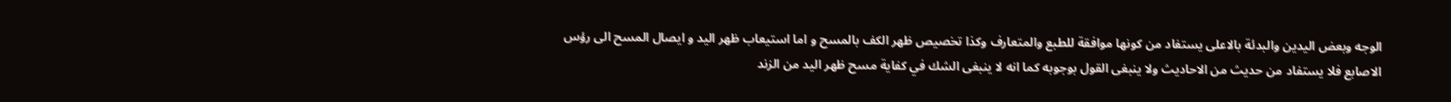الوجه وبعض اليدين والبدئة بالاعلى يستفاد من كونها موافقة للطبع والمتعارف وكذا تخصيص ظهر الكف بالمسح و اما استيعاب ظهر اليد و ايصال المسح الى رؤس الاصابع فلا يستفاد من حديث من الاحاديث ولا ينبغى القول بوجوبه كما انه لا ينبغى الشك في كفاية مسح ظهر اليد من الزند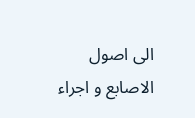الى اصول الاصابع و اجراء